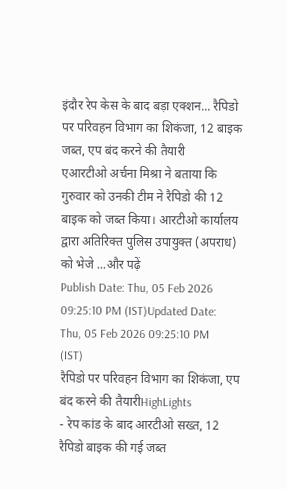इंदौर रेप केस के बाद बड़ा एक्शन... रैपिडो पर परिवहन विभाग का शिकंजा, 12 बाइक जब्त, एप बंद करने की तैयारी
एआरटीओ अर्चना मिश्रा ने बताया कि गुरुवार को उनकी टीम ने रैपिडो की 12 बाइक को जब्त किया। आरटीओ कार्यालय द्वारा अतिरिक्त पुलिस उपायुक्त (अपराध) को भेजे ...और पढ़ें
Publish Date: Thu, 05 Feb 2026 09:25:10 PM (IST)Updated Date: Thu, 05 Feb 2026 09:25:10 PM (IST)
रैपिडो पर परिवहन विभाग का शिकंजा, एप बंद करने की तैयारीHighLights
- रेप कांड के बाद आरटीओ सख्त, 12 रैपिडो बाइक की गई जब्त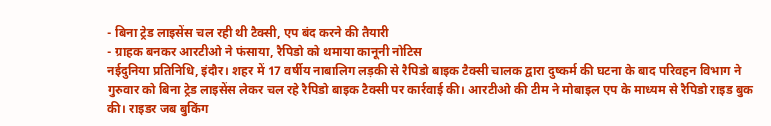- बिना ट्रेड लाइसेंस चल रही थी टैक्सी, एप बंद करने की तैयारी
- ग्राहक बनकर आरटीओ ने फंसाया, रैपिडो को थमाया कानूनी नोटिस
नईदुनिया प्रतिनिधि, इंदौर। शहर में 17 वर्षीय नाबालिग लड़की से रैपिडो बाइक टैक्सी चालक द्वारा दुष्कर्म की घटना के बाद परिवहन विभाग ने गुरुवार को बिना ट्रेड लाइसेंस लेकर चल रहे रैपिडो बाइक टैक्सी पर कार्रवाई की। आरटीओ की टीम ने मोबाइल एप के माध्यम से रैपिडो राइड बुक की। राइडर जब बुकिंग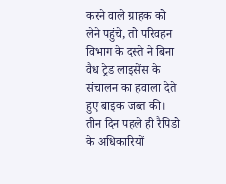करने वाले ग्राहक को लेने पहुंचे, तो परिवहन विभाग के दस्ते ने बिना वैध ट्रेड लाइसेंस के संचालन का हवाला देते हुए बाइक जब्त की। तीन दिन पहले ही रैपिडो के अधिकारियों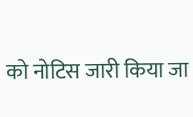को नोटिस जारी किया जा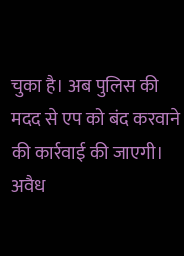चुका है। अब पुलिस की मदद से एप को बंद करवाने की कार्रवाई की जाएगी।
अवैध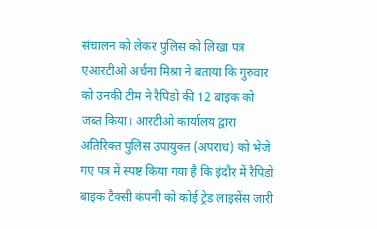संचालन को लेकर पुलिस को लिखा पत्र
एआरटीओ अर्चना मिश्रा ने बताया कि गुरुवार को उनकी टीम ने रैपिडो की 12 बाइक को जब्त किया। आरटीओ कार्यालय द्वारा अतिरिक्त पुलिस उपायुक्त (अपराध) को भेजे गए पत्र में स्पष्ट किया गया है कि इंदौर में रैपिडो बाइक टैक्सी कंपनी को कोई ट्रेड लाइसेंस जारी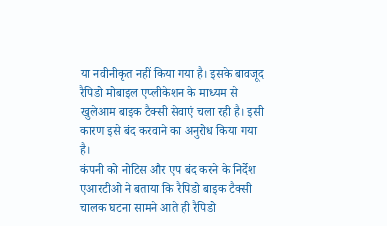या नवीनीकृत नहीं किया गया है। इसके बावजूद रैपिडो मोबाइल एप्लीकेशन के माध्यम से खुलेआम बाइक टैक्सी सेवाएं चला रही है। इसी कारण इसे बंद करवाने का अनुरोध किया गया है।
कंपनी को नोटिस और एप बंद करने के निर्देश
एआरटीओ ने बताया कि रैपिडो बाइक टैक्सी चालक घटना सामने आते ही रैपिडो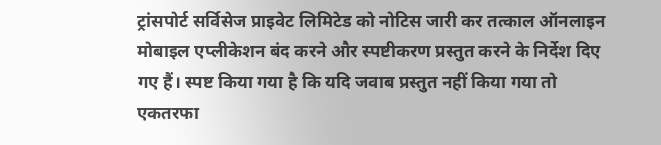ट्रांसपोर्ट सर्विसेज प्राइवेट लिमिटेड को नोटिस जारी कर तत्काल ऑनलाइन मोबाइल एप्लीकेशन बंद करने और स्पष्टीकरण प्रस्तुत करने के निर्देश दिए गए हैं। स्पष्ट किया गया है कि यदि जवाब प्रस्तुत नहीं किया गया तो एकतरफा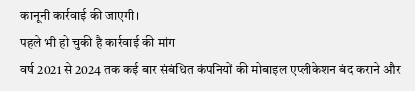कानूनी कार्रवाई की जाएगी।
पहले भी हो चुकी है कार्रवाई की मांग
वर्ष 2021 से 2024 तक कई बार संबंधित कंपनियों की मोबाइल एप्लीकेशन बंद कराने और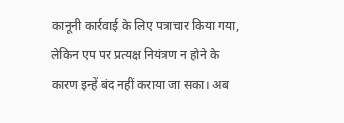कानूनी कार्रवाई के लिए पत्राचार किया गया, लेकिन एप पर प्रत्यक्ष नियंत्रण न होने के कारण इन्हें बंद नहीं कराया जा सका। अब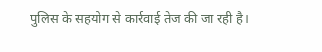पुलिस के सहयोग से कार्रवाई तेज की जा रही है।